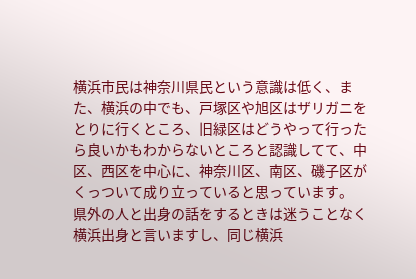横浜市民は神奈川県民という意識は低く、また、横浜の中でも、戸塚区や旭区はザリガニをとりに行くところ、旧緑区はどうやって行ったら良いかもわからないところと認識してて、中区、西区を中心に、神奈川区、南区、磯子区がくっついて成り立っていると思っています。
県外の人と出身の話をするときは迷うことなく横浜出身と言いますし、同じ横浜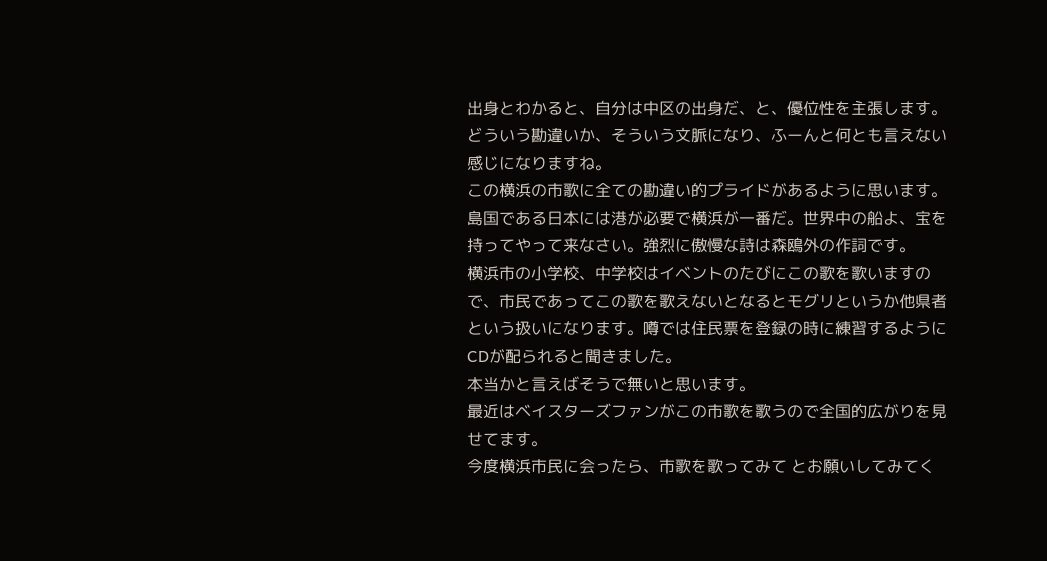出身とわかると、自分は中区の出身だ、と、優位性を主張します。どういう勘違いか、そういう文脈になり、ふーんと何とも言えない感じになりますね。
この横浜の市歌に全ての勘違い的プライドがあるように思います。
島国である日本には港が必要で横浜が一番だ。世界中の船よ、宝を持ってやって来なさい。強烈に傲慢な詩は森鴎外の作詞です。
横浜市の小学校、中学校はイベントのたびにこの歌を歌いますので、市民であってこの歌を歌えないとなるとモグリというか他県者という扱いになります。噂では住民票を登録の時に練習するようにCDが配られると聞きました。
本当かと言えばそうで無いと思います。
最近はベイスターズファンがこの市歌を歌うので全国的広がりを見せてます。
今度横浜市民に会ったら、市歌を歌ってみて とお願いしてみてく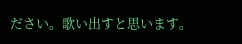ださい。歌い出すと思います。